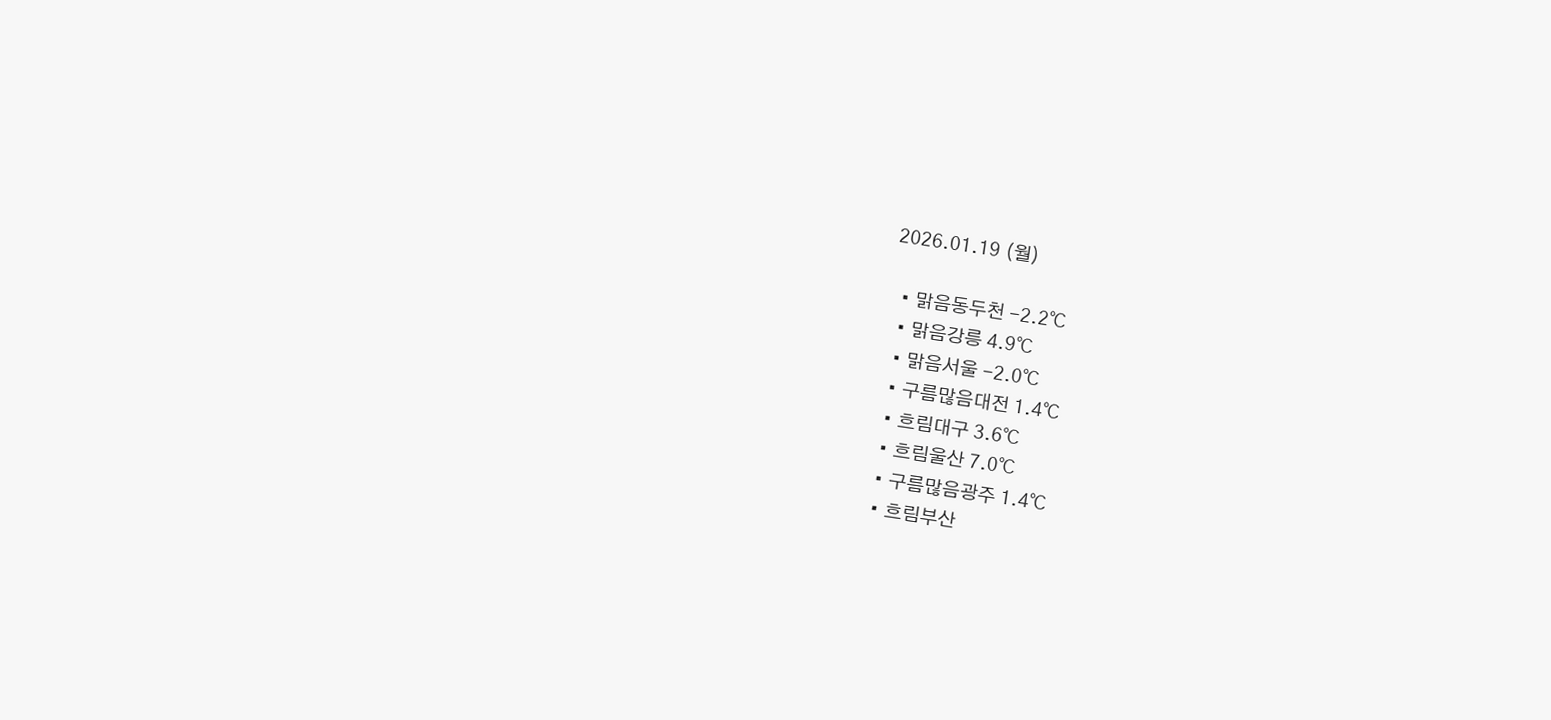2026.01.19 (월)

  • 맑음동두천 -2.2℃
  • 맑음강릉 4.9℃
  • 맑음서울 -2.0℃
  • 구름많음대전 1.4℃
  • 흐림대구 3.6℃
  • 흐림울산 7.0℃
  • 구름많음광주 1.4℃
  • 흐림부산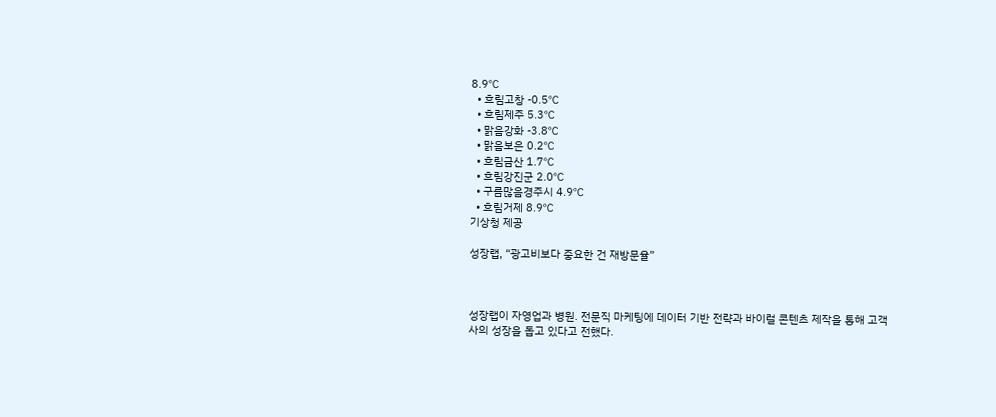8.9℃
  • 흐림고창 -0.5℃
  • 흐림제주 5.3℃
  • 맑음강화 -3.8℃
  • 맑음보은 0.2℃
  • 흐림금산 1.7℃
  • 흐림강진군 2.0℃
  • 구름많음경주시 4.9℃
  • 흐림거제 8.9℃
기상청 제공

성장랩, “광고비보다 중요한 건 재방문율”



성장랩이 자영업과 병원. 전문직 마케팅에 데이터 기반 전략과 바이럴 콘텐츠 제작을 통해 고객사의 성장을 돕고 있다고 전했다.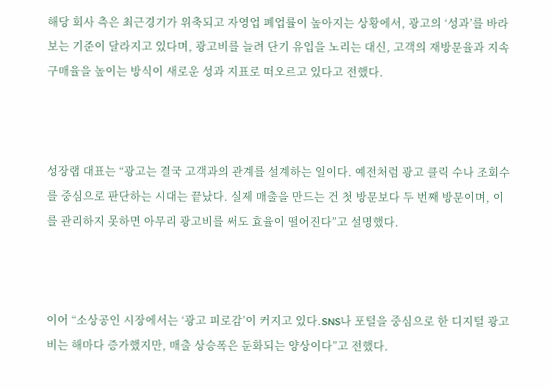해당 회사 측은 최근경기가 위축되고 자영업 폐업률이 높아지는 상황에서, 광고의 ‘성과’를 바라보는 기준이 달라지고 있다며, 광고비를 늘려 단기 유입을 노리는 대신, 고객의 재방문율과 지속 구매율을 높이는 방식이 새로운 성과 지표로 떠오르고 있다고 전했다.



성장랩 대표는 “광고는 결국 고객과의 관계를 설계하는 일이다. 예전처럼 광고 클릭 수나 조회수를 중심으로 판단하는 시대는 끝났다. 실제 매출을 만드는 건 첫 방문보다 두 번째 방문이며, 이를 관리하지 못하면 아무리 광고비를 써도 효율이 떨어진다”고 설명했다.



이어 “소상공인 시장에서는 ‘광고 피로감’이 커지고 있다.SNS나 포털을 중심으로 한 디지털 광고비는 해마다 증가했지만, 매출 상승폭은 둔화되는 양상이다”고 전했다.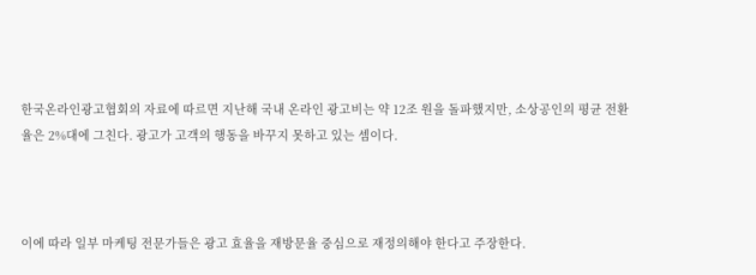한국온라인광고협회의 자료에 따르면 지난해 국내 온라인 광고비는 약 12조 원을 돌파했지만, 소상공인의 평균 전환율은 2%대에 그친다. 광고가 고객의 행동을 바꾸지 못하고 있는 셈이다.



이에 따라 일부 마케팅 전문가들은 광고 효율을 재방문율 중심으로 재정의해야 한다고 주장한다.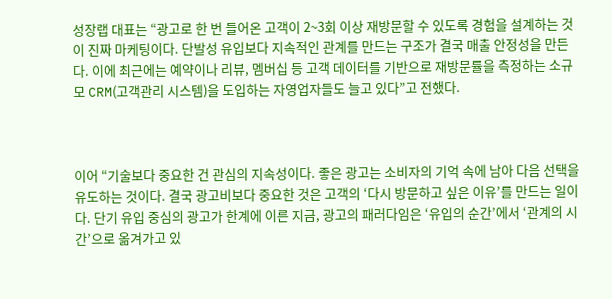성장랩 대표는 “광고로 한 번 들어온 고객이 2~3회 이상 재방문할 수 있도록 경험을 설계하는 것이 진짜 마케팅이다. 단발성 유입보다 지속적인 관계를 만드는 구조가 결국 매출 안정성을 만든다. 이에 최근에는 예약이나 리뷰, 멤버십 등 고객 데이터를 기반으로 재방문률을 측정하는 소규모 CRM(고객관리 시스템)을 도입하는 자영업자들도 늘고 있다”고 전했다.



이어 “기술보다 중요한 건 관심의 지속성이다. 좋은 광고는 소비자의 기억 속에 남아 다음 선택을 유도하는 것이다. 결국 광고비보다 중요한 것은 고객의 ‘다시 방문하고 싶은 이유’를 만드는 일이다. 단기 유입 중심의 광고가 한계에 이른 지금, 광고의 패러다임은 ‘유입의 순간’에서 ‘관계의 시간’으로 옮겨가고 있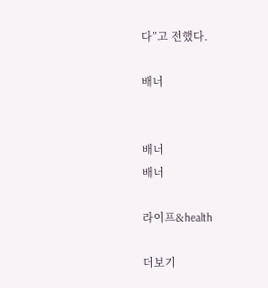다”고 전했다.

배너


배너
배너

라이프&health

더보기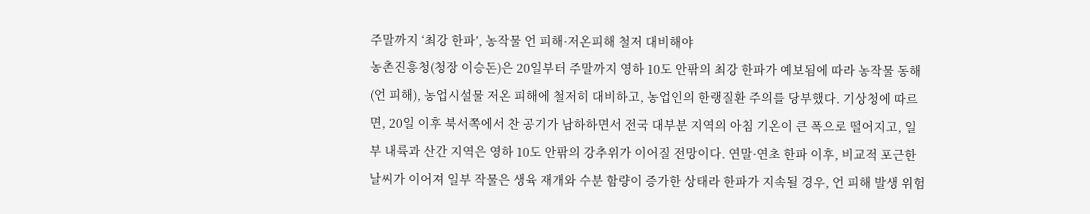주말까지 ‘최강 한파’, 농작물 언 피해·저온피해 철저 대비해야
농촌진흥청(청장 이승돈)은 20일부터 주말까지 영하 10도 안팎의 최강 한파가 예보됨에 따라 농작물 동해(언 피해), 농업시설물 저온 피해에 철저히 대비하고, 농업인의 한랭질환 주의를 당부했다. 기상청에 따르면, 20일 이후 북서쪽에서 찬 공기가 남하하면서 전국 대부분 지역의 아침 기온이 큰 폭으로 떨어지고, 일부 내륙과 산간 지역은 영하 10도 안팎의 강추위가 이어질 전망이다. 연말·연초 한파 이후, 비교적 포근한 날씨가 이어져 일부 작물은 생육 재개와 수분 함량이 증가한 상태라 한파가 지속될 경우, 언 피해 발생 위험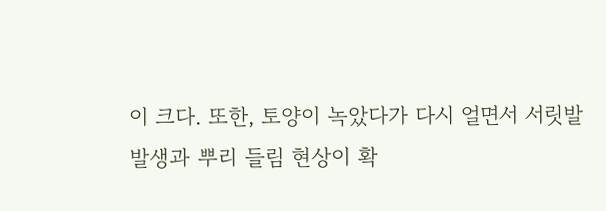이 크다. 또한, 토양이 녹았다가 다시 얼면서 서릿발 발생과 뿌리 들림 현상이 확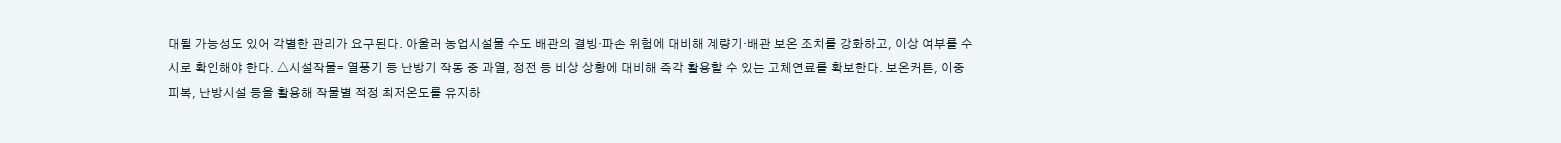대될 가능성도 있어 각별한 관리가 요구된다. 아울러 농업시설물 수도 배관의 결빙·파손 위험에 대비해 계량기·배관 보온 조치를 강화하고, 이상 여부를 수시로 확인해야 한다. △시설작물= 열풍기 등 난방기 작동 중 과열, 정전 등 비상 상황에 대비해 즉각 활용할 수 있는 고체연료를 확보한다. 보온커튼, 이중피복, 난방시설 등을 활용해 작물별 적정 최저온도를 유지하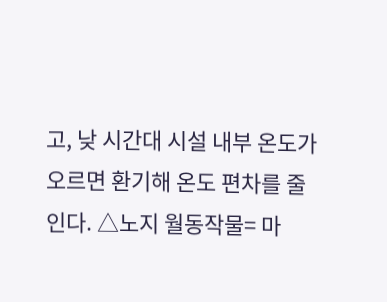고, 낮 시간대 시설 내부 온도가 오르면 환기해 온도 편차를 줄인다. △노지 월동작물= 마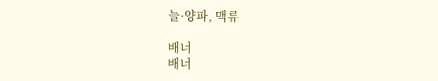늘·양파, 맥류

배너
배너